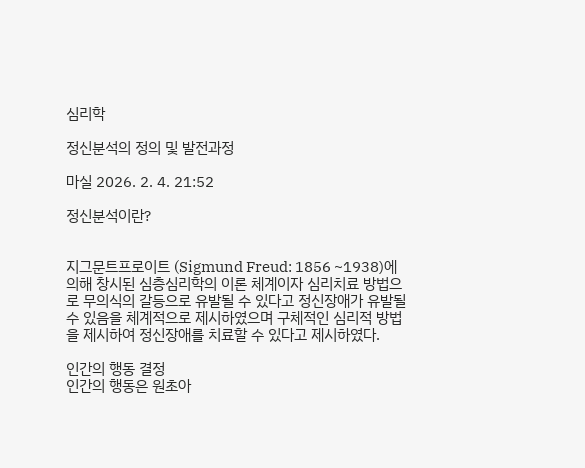심리학

정신분석의 정의 및 발전과정

마실 2026. 2. 4. 21:52

정신분석이란?


지그문트프로이트 (Sigmund Freud: 1856 ~1938)에 의해 창시된 심층심리학의 이론 체계이자 심리치료 방법으로 무의식의 갈등으로 유발될 수 있다고 정신장애가 유발될 수 있음을 체계적으로 제시하였으며 구체적인 심리적 방법을 제시하여 정신장애를 치료할 수 있다고 제시하였다.

인간의 행동 결정
인간의 행동은 원초아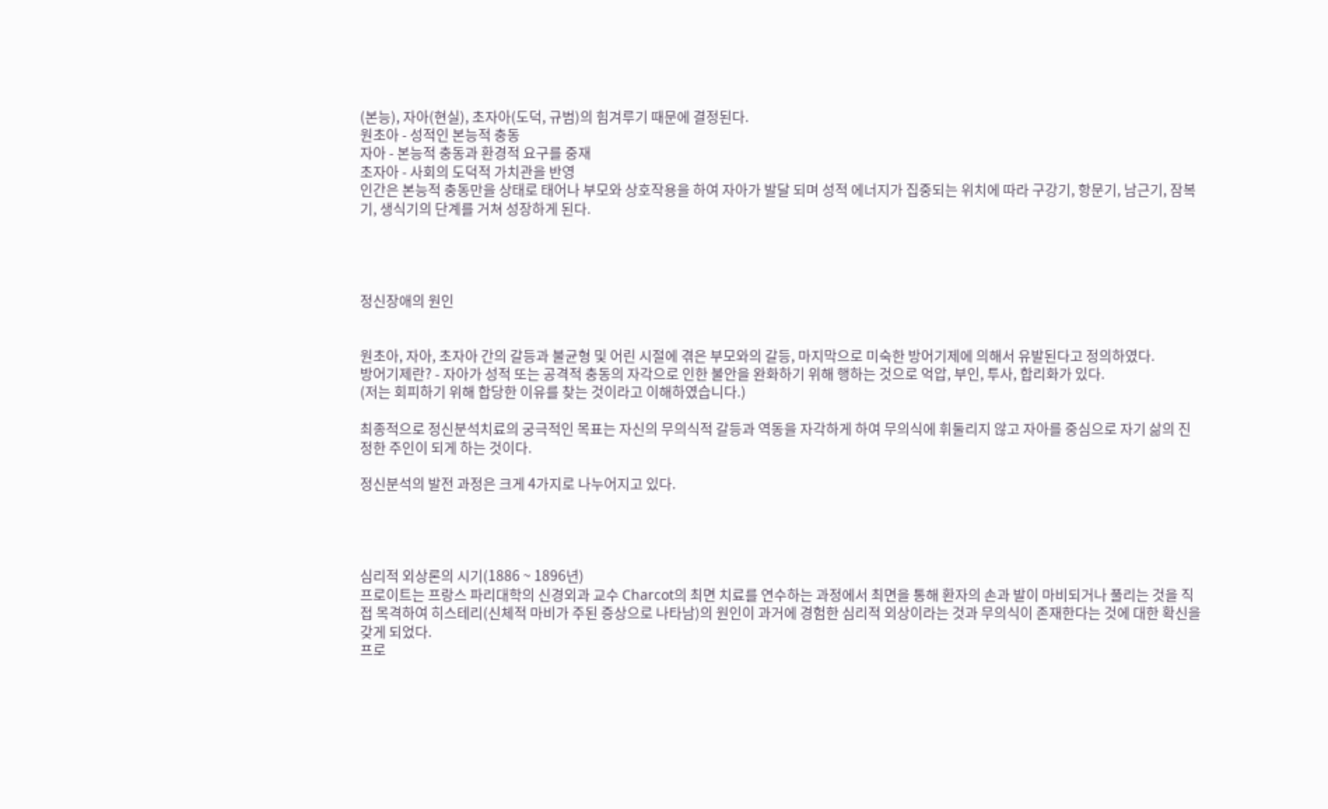(본능), 자아(현실), 초자아(도덕, 규범)의 힘겨루기 때문에 결정된다.
원초아 - 성적인 본능적 충동
자아 - 본능적 충동과 환경적 요구를 중재
초자아 - 사회의 도덕적 가치관을 반영
인간은 본능적 충동만을 상태로 태어나 부모와 상호작용을 하여 자아가 발달 되며 성적 에너지가 집중되는 위치에 따라 구강기, 항문기, 남근기, 잠복기, 생식기의 단계를 거쳐 성장하게 된다.




정신장애의 원인


원초아, 자아, 초자아 간의 갈등과 불균형 및 어린 시절에 겪은 부모와의 갈등, 마지막으로 미숙한 방어기제에 의해서 유발된다고 정의하였다.
방어기제란? - 자아가 성적 또는 공격적 충동의 자각으로 인한 불안을 완화하기 위해 행하는 것으로 억압, 부인, 투사, 합리화가 있다.
(저는 회피하기 위해 합당한 이유를 찾는 것이라고 이해하였습니다.)

최종적으로 정신분석치료의 궁극적인 목표는 자신의 무의식적 갈등과 역동을 자각하게 하여 무의식에 휘둘리지 않고 자아를 중심으로 자기 삶의 진정한 주인이 되게 하는 것이다.

정신분석의 발전 과정은 크게 4가지로 나누어지고 있다.




심리적 외상론의 시기(1886 ~ 1896년)
프로이트는 프랑스 파리대학의 신경외과 교수 Charcot의 최면 치료를 연수하는 과정에서 최면을 통해 환자의 손과 발이 마비되거나 풀리는 것을 직접 목격하여 히스테리(신체적 마비가 주된 증상으로 나타남)의 원인이 과거에 경험한 심리적 외상이라는 것과 무의식이 존재한다는 것에 대한 확신을 갖게 되었다.
프로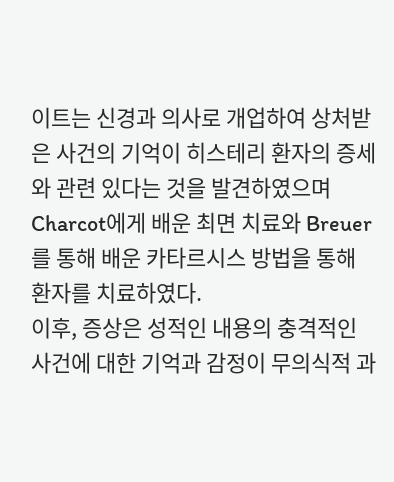이트는 신경과 의사로 개업하여 상처받은 사건의 기억이 히스테리 환자의 증세와 관련 있다는 것을 발견하였으며 Charcot에게 배운 최면 치료와 Breuer를 통해 배운 카타르시스 방법을 통해 환자를 치료하였다.
이후, 증상은 성적인 내용의 충격적인 사건에 대한 기억과 감정이 무의식적 과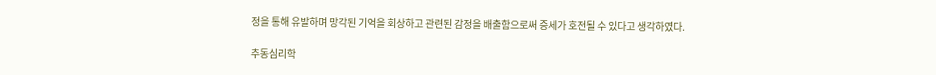정을 통해 유발하며 망각된 기억을 회상하고 관련된 감정을 배출함으로써 증세가 호전될 수 있다고 생각하였다.

추동심리학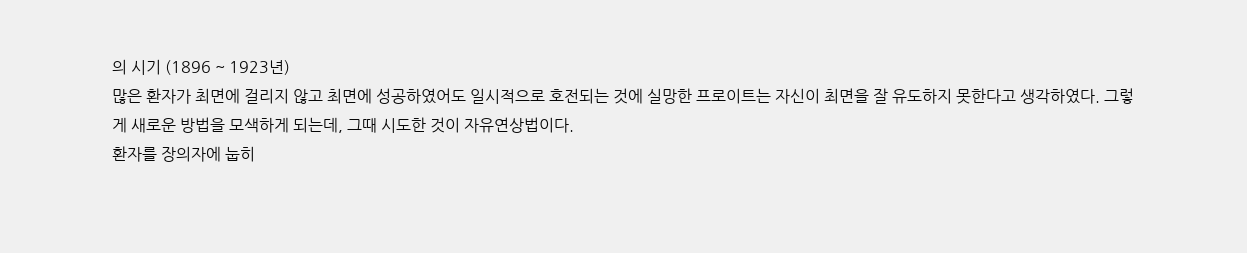의 시기 (1896 ~ 1923년)
많은 환자가 최면에 걸리지 않고 최면에 성공하였어도 일시적으로 호전되는 것에 실망한 프로이트는 자신이 최면을 잘 유도하지 못한다고 생각하였다. 그렇게 새로운 방법을 모색하게 되는데, 그때 시도한 것이 자유연상법이다.
환자를 장의자에 눕히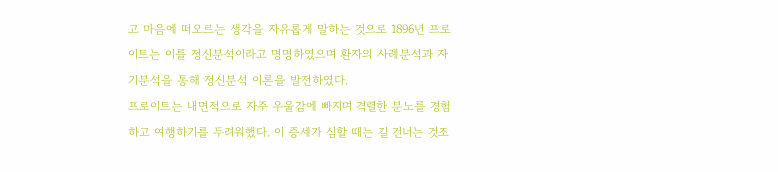고 마음에 떠오르는 생각을 자유롭게 말하는 것으로 1896년 프로이트는 이를 정신분석이라고 명명하였으며 환자의 사례분석과 자기분석을 통해 정신분석 이론을 발전하였다.
프로이트는 내면적으로 자주 우울감에 빠지며 격렬한 분노를 경험하고 여행하기를 두려워했다. 이 증세가 심할 때는 길 건너는 것조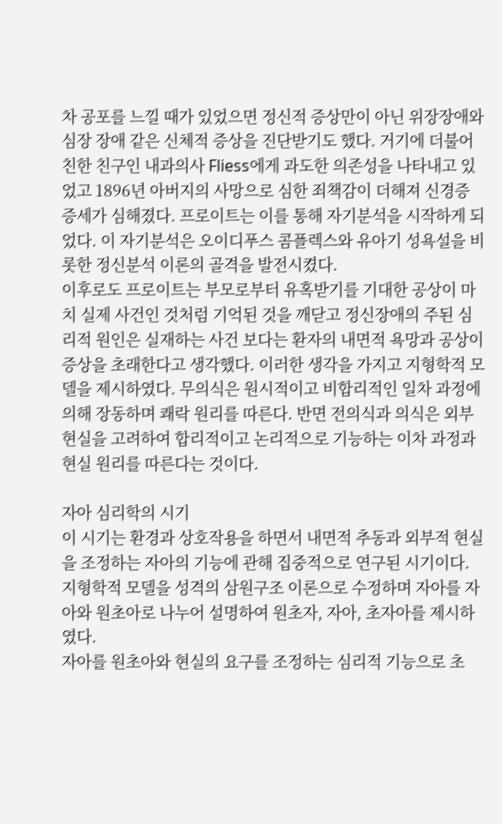차 공포를 느낄 때가 있었으면 정신적 증상만이 아닌 위장장애와 심장 장애 같은 신체적 증상을 진단받기도 했다. 거기에 더불어 친한 친구인 내과의사 Fliess에게 과도한 의존성을 나타내고 있었고 1896년 아버지의 사망으로 심한 죄책감이 더해져 신경증 증세가 심해졌다. 프로이트는 이를 통해 자기분석을 시작하게 되었다. 이 자기분석은 오이디푸스 콤플렉스와 유아기 성욕설을 비롯한 정신분석 이론의 골격을 발전시켰다.
이후로도 프로이트는 부모로부터 유혹받기를 기대한 공상이 마치 실제 사건인 것처럼 기억된 것을 깨닫고 정신장애의 주된 심리적 원인은 실재하는 사건 보다는 환자의 내면적 욕망과 공상이 증상을 초래한다고 생각했다. 이러한 생각을 가지고 지형학적 모델을 제시하였다. 무의식은 원시적이고 비합리적인 일차 과정에 의해 장동하며 쾌락 원리를 따른다. 반면 전의식과 의식은 외부 현실을 고려하여 합리적이고 논리적으로 기능하는 이차 과정과 현실 원리를 따른다는 것이다.

자아 심리학의 시기
이 시기는 환경과 상호작용을 하면서 내면적 추동과 외부적 현실을 조정하는 자아의 기능에 관해 집중적으로 연구된 시기이다.
지형학적 모델을 성격의 삼원구조 이론으로 수정하며 자아를 자아와 원초아로 나누어 설명하여 원초자, 자아, 초자아를 제시하였다.
자아를 원초아와 현실의 요구를 조정하는 심리적 기능으로 초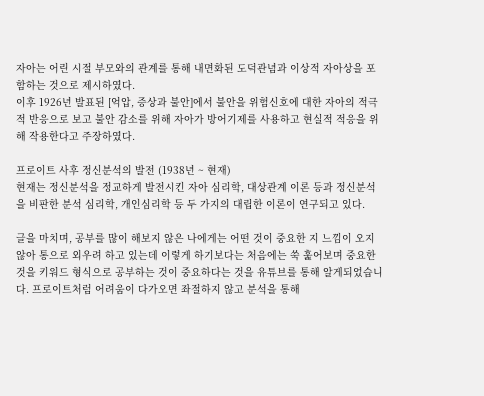자아는 어린 시절 부모와의 관계를 통해 내면화된 도덕관념과 이상적 자아상을 포함하는 것으로 제시하였다.
이후 1926년 발표된 [억압, 증상과 불안]에서 불안을 위험신호에 대한 자아의 적극적 반응으로 보고 불안 감소를 위해 자아가 방어기제를 사용하고 현실적 적응을 위해 작용한다고 주장하였다.

프로이트 사후 정신분석의 발전 (1938년 ~ 현재)
현재는 정신분석을 정교하게 발전시킨 자아 심리학, 대상관계 이론 등과 정신분석을 비판한 분석 심리학, 개인심리학 등 두 가지의 대립한 이론이 연구되고 있다.

글을 마치며, 공부를 많이 해보지 않은 나에게는 어떤 것이 중요한 지 느낌이 오지 않아 통으로 외우려 하고 있는데 이렇게 하기보다는 처음에는 쑥 훑어보며 중요한 것을 키워드 형식으로 공부하는 것이 중요하다는 것을 유튜브를 통해 알게되었습니다. 프로이트처럼 어려움이 다가오면 좌절하지 않고 분석을 통해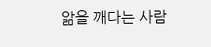앎을 깨다는 사람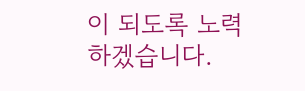이 되도록 노력하겠습니다.